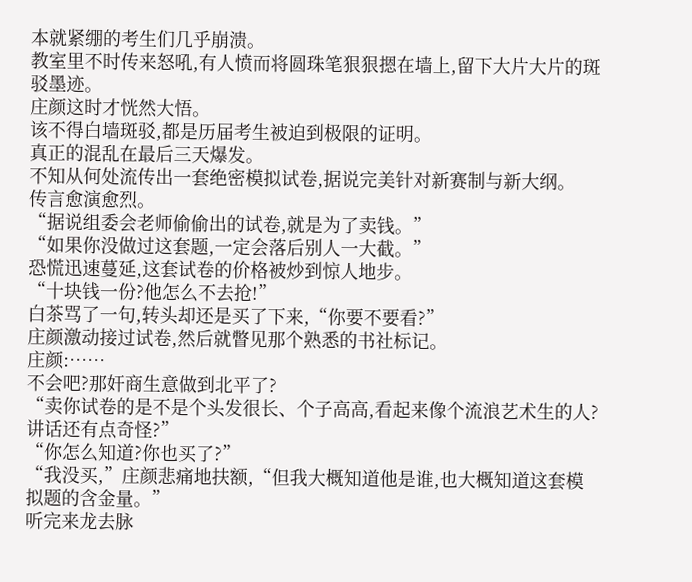本就紧绷的考生们几乎崩溃。
教室里不时传来怒吼,有人愤而将圆珠笔狠狠摁在墙上,留下大片大片的斑驳墨迹。
庄颜这时才恍然大悟。
该不得白墙斑驳,都是历届考生被迫到极限的证明。
真正的混乱在最后三天爆发。
不知从何处流传出一套绝密模拟试卷,据说完美针对新赛制与新大纲。
传言愈演愈烈。
“据说组委会老师偷偷出的试卷,就是为了卖钱。”
“如果你没做过这套题,一定会落后别人一大截。”
恐慌迅速蔓延,这套试卷的价格被炒到惊人地步。
“十块钱一份?他怎么不去抢!”
白茶骂了一句,转头却还是买了下来,“你要不要看?”
庄颜激动接过试卷,然后就瞥见那个熟悉的书社标记。
庄颜:……
不会吧?那奸商生意做到北平了?
“卖你试卷的是不是个头发很长、个子高高,看起来像个流浪艺术生的人?讲话还有点奇怪?”
“你怎么知道?你也买了?”
“我没买,”庄颜悲痛地扶额,“但我大概知道他是谁,也大概知道这套模拟题的含金量。”
听完来龙去脉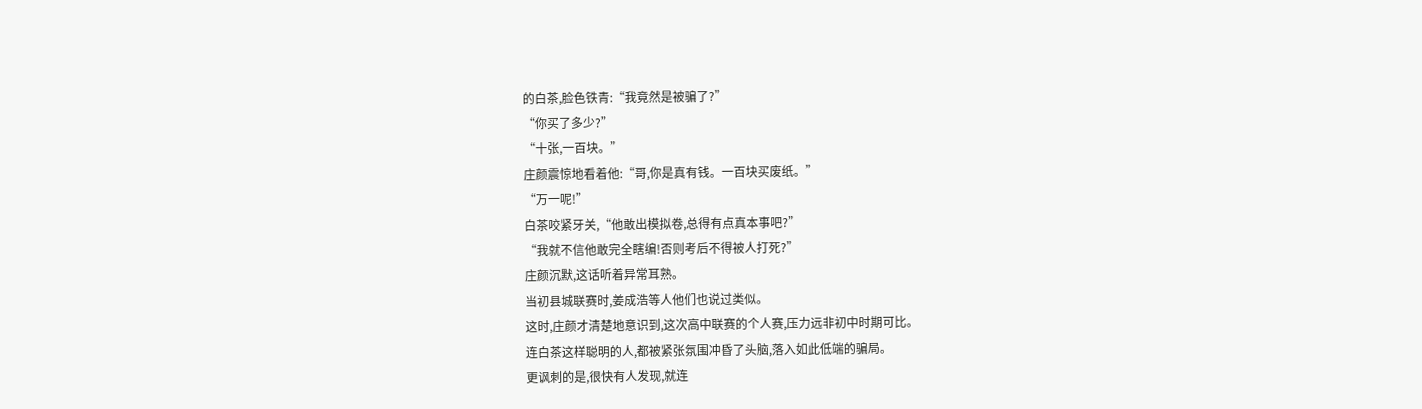的白茶,脸色铁青:“我竟然是被骗了?”
“你买了多少?”
“十张,一百块。”
庄颜震惊地看着他:“哥,你是真有钱。一百块买废纸。”
“万一呢!”
白茶咬紧牙关,“他敢出模拟卷,总得有点真本事吧?”
“我就不信他敢完全瞎编!否则考后不得被人打死?”
庄颜沉默,这话听着异常耳熟。
当初县城联赛时,姜成浩等人他们也说过类似。
这时,庄颜才清楚地意识到,这次高中联赛的个人赛,压力远非初中时期可比。
连白茶这样聪明的人,都被紧张氛围冲昏了头脑,落入如此低端的骗局。
更讽刺的是,很快有人发现,就连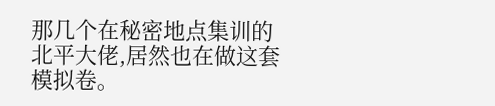那几个在秘密地点集训的北平大佬,居然也在做这套模拟卷。